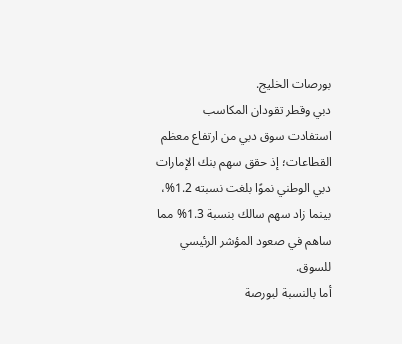بورصات الخليج.
دبي وقطر تقودان المكاسب
استفادت سوق دبي من ارتفاع معظم القطاعات؛ إذ حقق سهم بنك الإمارات دبي الوطني نموًا بلغت نسبته 1.2%، بينما زاد سهم سالك بنسبة 1.3% مما ساهم في صعود المؤشر الرئيسي للسوق.
أما بالنسبة لبورصة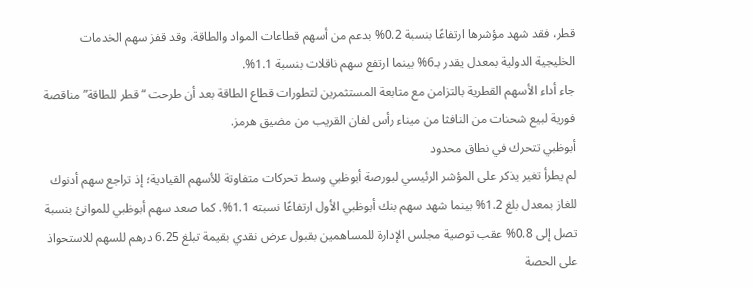قطر، فقد شهد مؤشرها ارتفاعًا بنسبة 0.2% بدعم من أسهم قطاعات المواد والطاقة. وقد قفز سهم الخدمات الخليجية الدولية بمعدل يقدر بـ6% بينما ارتفع سهم ناقلات بنسبة 1.1%.
جاء أداء الأسهم القطرية بالتزامن مع متابعة المستثمرين لتطورات قطاع الطاقة بعد أن طرحت “قطر للطاقة” مناقصة فورية لبيع شحنات من النافثا من ميناء رأس لفان القريب من مضيق هرمز.
أبوظبي تتحرك في نطاق محدود
لم يطرأ تغير يذكر على المؤشر الرئيسي لبورصة أبوظبي وسط تحركات متفاوتة للأسهم القيادية؛ إذ تراجع سهم أدنوك للغاز بمعدل بلغ 1.2% بينما شهد سهم بنك أبوظبي الأول ارتفاعًا نسبته 1.1%. كما صعد سهم أبوظبي للموانئ بنسبة تصل إلى 0.8% عقب توصية مجلس الإدارة للمساهمين بقبول عرض نقدي بقيمة تبلغ 6.25 درهم للسهم للاستحواذ على الحصة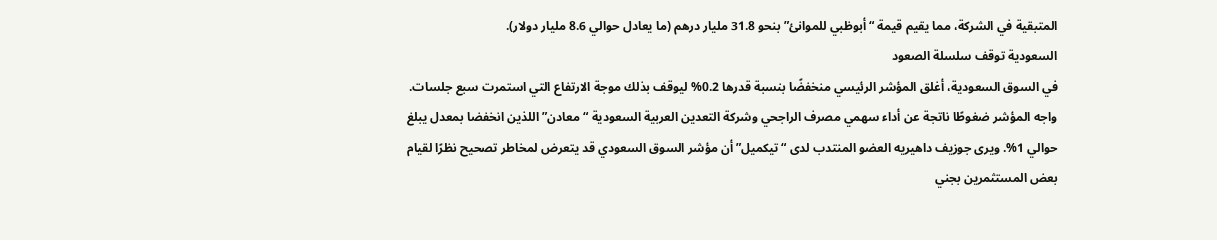المتبقية في الشركة، مما يقيم قيمة “أبوظبي للموانئ” بنحو 31.8 مليار درهم (ما يعادل حوالي 8.6 مليار دولار).
السعودية توقف سلسلة الصعود
في السوق السعودية، أغلق المؤشر الرئيسي منخفضًا بنسبة قدرها 0.2% ليوقف بذلك موجة الارتفاع التي استمرت سبع جلسات.
واجه المؤشر ضغوطًا ناتجة عن أداء سهمي مصرف الراجحي وشركة التعدين العربية السعودية “معادن” اللذين انخفضا بمعدل يبلغ حوالي 1%. ويرى جوزيف داهيريه العضو المنتدب لدى “تيكميل” أن مؤشر السوق السعودي قد يتعرض لمخاطر تصحيح نظرًا لقيام بعض المستثمرين بجني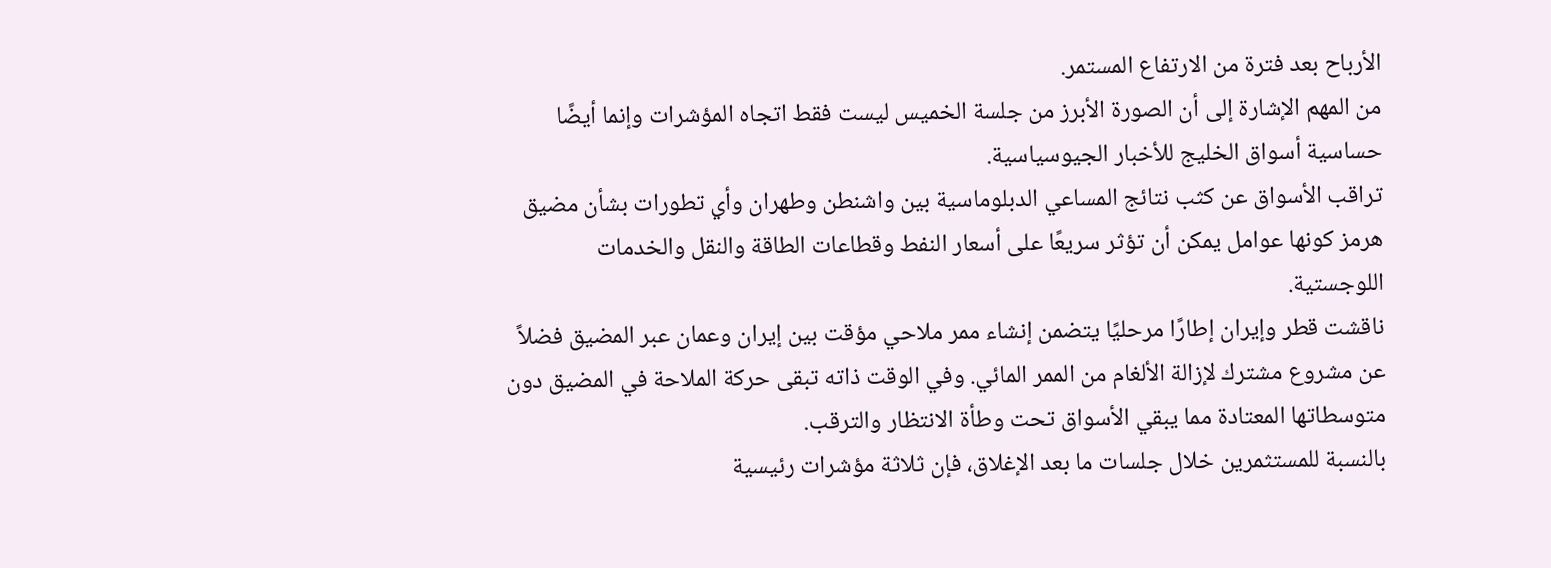الأرباح بعد فترة من الارتفاع المستمر.
من المهم الإشارة إلى أن الصورة الأبرز من جلسة الخميس ليست فقط اتجاه المؤشرات وإنما أيضًا حساسية أسواق الخليج للأخبار الجيوسياسية.
تراقب الأسواق عن كثب نتائج المساعي الدبلوماسية بين واشنطن وطهران وأي تطورات بشأن مضيق هرمز كونها عوامل يمكن أن تؤثر سريعًا على أسعار النفط وقطاعات الطاقة والنقل والخدمات اللوجستية.
ناقشت قطر وإيران إطارًا مرحليًا يتضمن إنشاء ممر ملاحي مؤقت بين إيران وعمان عبر المضيق فضلاً عن مشروع مشترك لإزالة الألغام من الممر المائي. وفي الوقت ذاته تبقى حركة الملاحة في المضيق دون متوسطاتها المعتادة مما يبقي الأسواق تحت وطأة الانتظار والترقب.
بالنسبة للمستثمرين خلال جلسات ما بعد الإغلاق، فإن ثلاثة مؤشرات رئيسية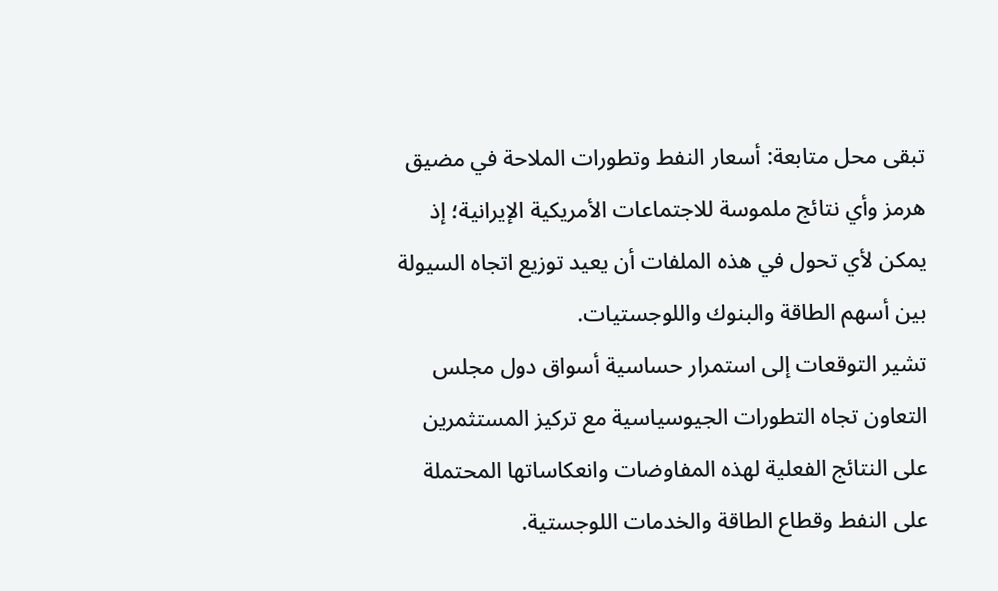تبقى محل متابعة: أسعار النفط وتطورات الملاحة في مضيق هرمز وأي نتائج ملموسة للاجتماعات الأمريكية الإيرانية؛ إذ يمكن لأي تحول في هذه الملفات أن يعيد توزيع اتجاه السيولة بين أسهم الطاقة والبنوك واللوجستيات.
تشير التوقعات إلى استمرار حساسية أسواق دول مجلس التعاون تجاه التطورات الجيوسياسية مع تركيز المستثمرين على النتائج الفعلية لهذه المفاوضات وانعكاساتها المحتملة على النفط وقطاع الطاقة والخدمات اللوجستية.